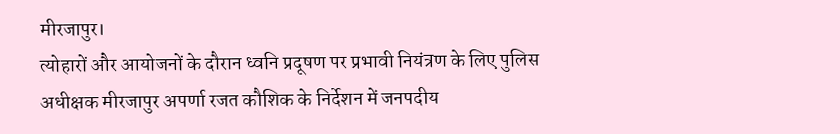मीरजापुर।
त्योहारों और आयोजनों के दौरान ध्वनि प्रदूषण पर प्रभावी नियंत्रण के लिए पुलिस अधीक्षक मीरजापुर अपर्णा रजत कौशिक के निर्देशन में जनपदीय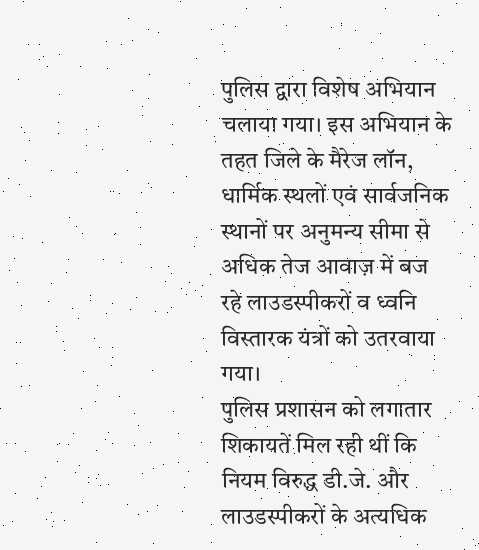पुलिस द्वारा विशेष अभियान चलाया गया। इस अभियान के तहत जिले के मैरेज लॉन, धार्मिक स्थलों एवं सार्वजनिक स्थानों पर अनुमन्य सीमा से अधिक तेज आवाज़ में बज रहे लाउडस्पीकरों व ध्वनि विस्तारक यंत्रों को उतरवाया गया।
पुलिस प्रशासन को लगातार शिकायतें मिल रही थीं कि नियम विरुद्ध डी.जे. और लाउडस्पीकरों के अत्यधिक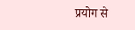प्रयोग से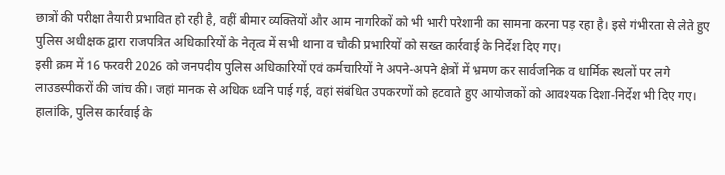छात्रों की परीक्षा तैयारी प्रभावित हो रही है, वहीं बीमार व्यक्तियों और आम नागरिकों को भी भारी परेशानी का सामना करना पड़ रहा है। इसे गंभीरता से लेते हुए पुलिस अधीक्षक द्वारा राजपत्रित अधिकारियों के नेतृत्व में सभी थाना व चौकी प्रभारियों को सख्त कार्रवाई के निर्देश दिए गए।
इसी क्रम में 16 फरवरी 2026 को जनपदीय पुलिस अधिकारियों एवं कर्मचारियों ने अपने-अपने क्षेत्रों में भ्रमण कर सार्वजनिक व धार्मिक स्थलों पर लगे लाउडस्पीकरों की जांच की। जहां मानक से अधिक ध्वनि पाई गई, वहां संबंधित उपकरणों को हटवाते हुए आयोजकों को आवश्यक दिशा-निर्देश भी दिए गए।
हालांकि, पुलिस कार्रवाई के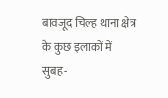बावजूद चिल्ह थाना क्षेत्र के कुछ इलाकों में सुबह-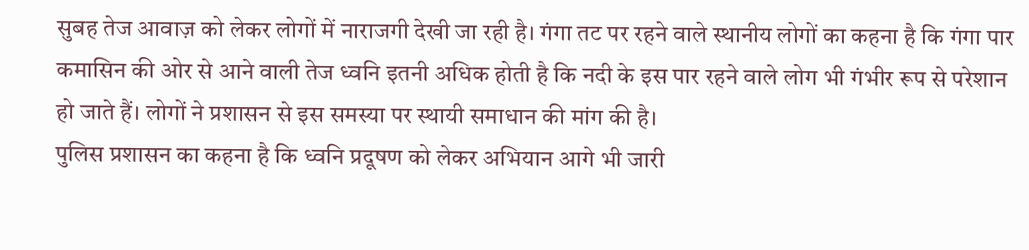सुबह तेज आवाज़ को लेकर लोगों में नाराजगी देखी जा रही है। गंगा तट पर रहने वाले स्थानीय लोगों का कहना है कि गंगा पार कमासिन की ओर से आने वाली तेज ध्वनि इतनी अधिक होती है कि नदी के इस पार रहने वाले लोग भी गंभीर रूप से परेशान हो जाते हैं। लोगों ने प्रशासन से इस समस्या पर स्थायी समाधान की मांग की है।
पुलिस प्रशासन का कहना है कि ध्वनि प्रदूषण को लेकर अभियान आगे भी जारी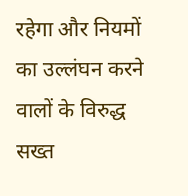रहेगा और नियमों का उल्लंघन करने वालों के विरुद्ध सख्त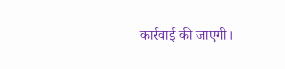कार्रवाई की जाएगी।